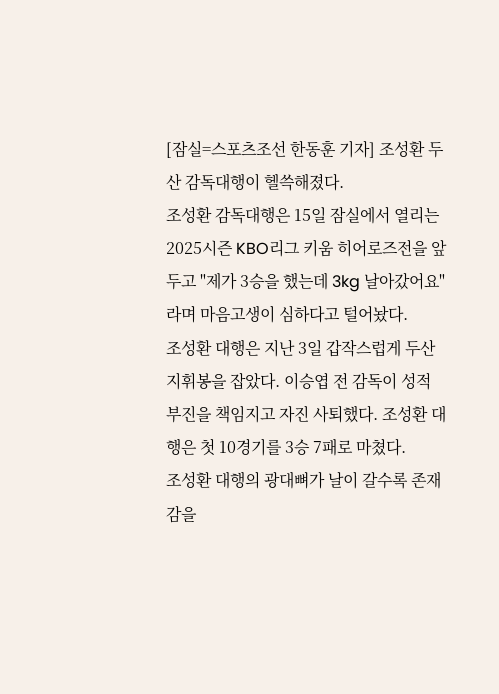[잠실=스포츠조선 한동훈 기자] 조성환 두산 감독대행이 헬쓱해졌다.
조성환 감독대행은 15일 잠실에서 열리는 2025시즌 KBO리그 키움 히어로즈전을 앞두고 "제가 3승을 했는데 3kg 날아갔어요"라며 마음고생이 심하다고 털어놨다.
조성환 대행은 지난 3일 갑작스럽게 두산 지휘봉을 잡았다. 이승엽 전 감독이 성적 부진을 책임지고 자진 사퇴했다. 조성환 대행은 첫 10경기를 3승 7패로 마쳤다.
조성환 대행의 광대뼈가 날이 갈수록 존재감을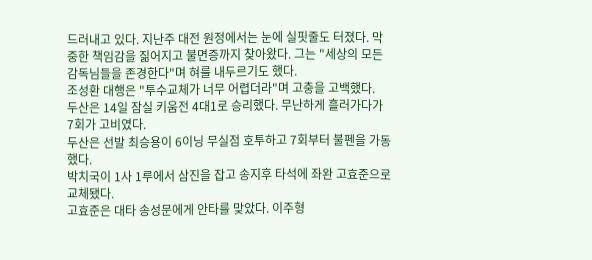드러내고 있다. 지난주 대전 원정에서는 눈에 실핏줄도 터졌다. 막중한 책임감을 짊어지고 불면증까지 찾아왔다. 그는 "세상의 모든 감독님들을 존경한다"며 혀를 내두르기도 했다.
조성환 대행은 "투수교체가 너무 어렵더라"며 고충을 고백했다.
두산은 14일 잠실 키움전 4대1로 승리했다. 무난하게 흘러가다가 7회가 고비였다.
두산은 선발 최승용이 6이닝 무실점 호투하고 7회부터 불펜을 가동했다.
박치국이 1사 1루에서 삼진을 잡고 송지후 타석에 좌완 고효준으로 교체됐다.
고효준은 대타 송성문에게 안타를 맞았다. 이주형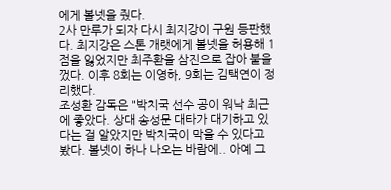에게 볼넷을 줬다.
2사 만루가 되자 다시 최지강이 구원 등판했다. 최지강은 스톤 개랫에게 볼넷을 허용해 1점을 잃었지만 최주환을 삼진으로 잡아 불을 껐다. 이후 8회는 이영하, 9회는 김택연이 정리했다.
조성환 감독은 "박치국 선수 공이 워낙 최근에 좋았다. 상대 송성문 대타가 대기하고 있다는 걸 알았지만 박치국이 막을 수 있다고 봤다. 볼넷이 하나 나오는 바람에.. 아예 그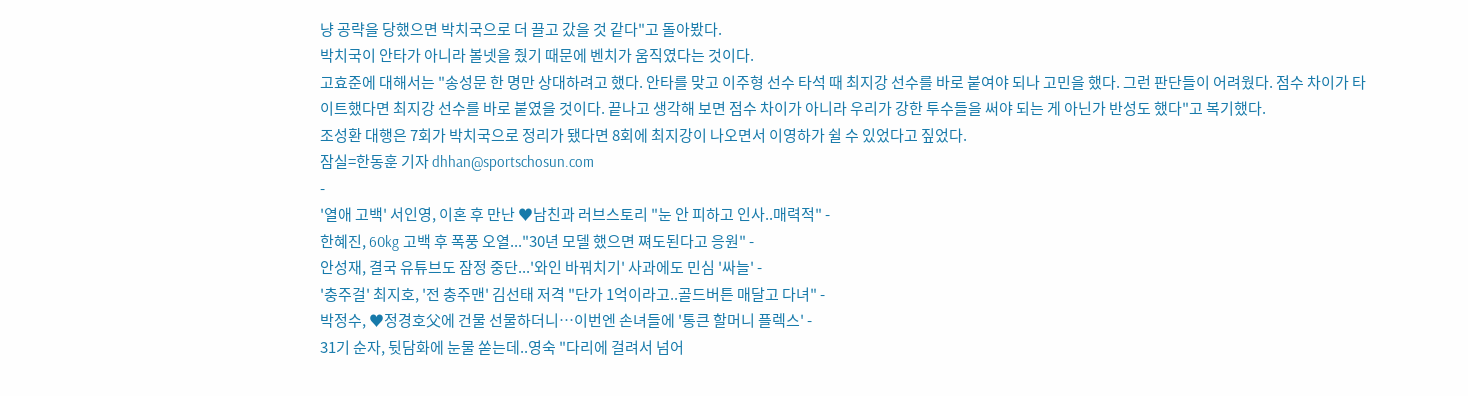냥 공략을 당했으면 박치국으로 더 끌고 갔을 것 같다"고 돌아봤다.
박치국이 안타가 아니라 볼넷을 줬기 때문에 벤치가 움직였다는 것이다.
고효준에 대해서는 "송성문 한 명만 상대하려고 했다. 안타를 맞고 이주형 선수 타석 때 최지강 선수를 바로 붙여야 되나 고민을 했다. 그런 판단들이 어려웠다. 점수 차이가 타이트했다면 최지강 선수를 바로 붙였을 것이다. 끝나고 생각해 보면 점수 차이가 아니라 우리가 강한 투수들을 써야 되는 게 아닌가 반성도 했다"고 복기했다.
조성환 대행은 7회가 박치국으로 정리가 됐다면 8회에 최지강이 나오면서 이영하가 쉴 수 있었다고 짚었다.
잠실=한동훈 기자 dhhan@sportschosun.com
-
'열애 고백' 서인영, 이혼 후 만난 ♥남친과 러브스토리 "눈 안 피하고 인사..매력적" -
한혜진, 60kg 고백 후 폭풍 오열..."30년 모델 했으면 쪄도된다고 응원" -
안성재, 결국 유튜브도 잠정 중단...'와인 바꿔치기' 사과에도 민심 '싸늘' -
'충주걸' 최지호, '전 충주맨' 김선태 저격 "단가 1억이라고..골드버튼 매달고 다녀" -
박정수, ♥정경호父에 건물 선물하더니…이번엔 손녀들에 '통큰 할머니 플렉스' -
31기 순자, 뒷담화에 눈물 쏟는데..영숙 "다리에 걸려서 넘어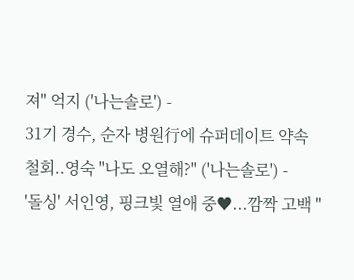져" 억지 ('나는솔로') -
31기 경수, 순자 병원行에 슈퍼데이트 약속 철회..영숙 "나도 오열해?" ('나는솔로') -
'돌싱' 서인영, 핑크빛 열애 중♥...깜짝 고백 "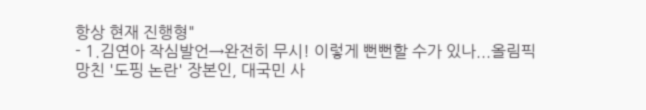항상 현재 진행형"
- 1.김연아 작심발언→완전히 무시! 이렇게 뻔뻔할 수가 있나...올림픽 망친 '도핑 논란' 장본인, 대국민 사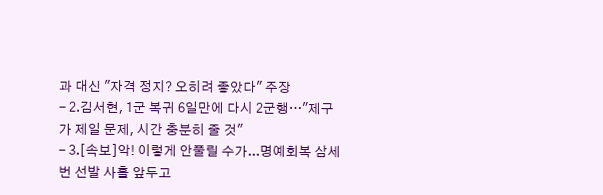과 대신 "자격 정지? 오히려 좋았다" 주장
- 2.김서현, 1군 복귀 6일만에 다시 2군행…"제구가 제일 문제, 시간 충분히 줄 것"
- 3.[속보]악! 이렇게 안풀릴 수가...명예회복 삼세번 선발 사흘 앞두고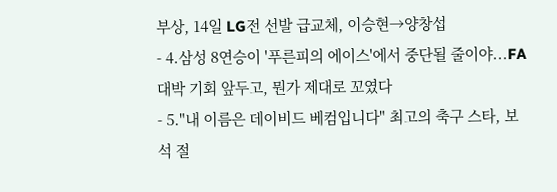부상, 14일 LG전 선발 급교체, 이승현→양창섭
- 4.삼성 8연승이 '푸른피의 에이스'에서 중단될 줄이야...FA 대박 기회 앞두고, 뭔가 제대로 꼬였다
- 5."내 이름은 데이비드 베컴입니다" 최고의 축구 스타, 보석 절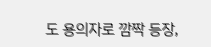도 용의자로 깜짝 등장,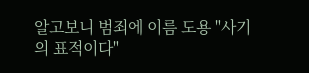알고보니 범죄에 이름 도용 "사기의 표적이다"